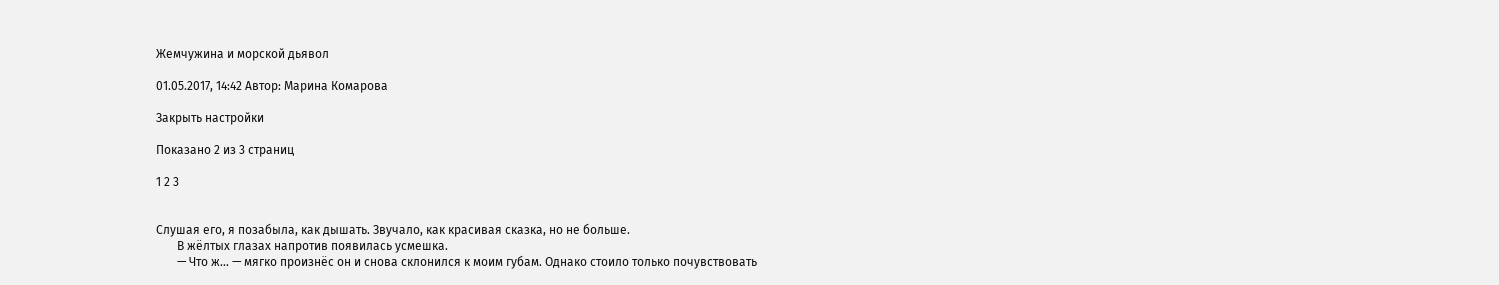Жемчужина и морской дьявол

01.05.2017, 14:42 Автор: Марина Комарова

Закрыть настройки

Показано 2 из 3 страниц

1 2 3


Слушая его, я позабыла, как дышать. Звучало, как красивая сказка, но не больше.
       В жёлтых глазах напротив появилась усмешка.
       — Что ж… — мягко произнёс он и снова склонился к моим губам. Однако стоило только почувствовать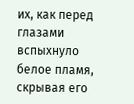их, как перед глазами вспыхнуло белое пламя, скрывая его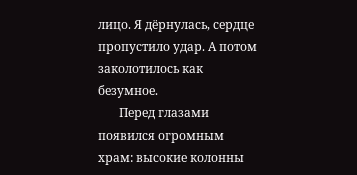лицо. Я дёрнулась, сердце пропустило удар. А потом заколотилось как безумное.
       Перед глазами появился огромным храм: высокие колонны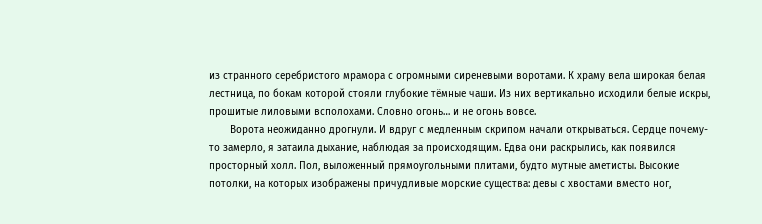из странного серебристого мрамора с огромными сиреневыми воротами. К храму вела широкая белая лестница, по бокам которой стояли глубокие тёмные чаши. Из них вертикально исходили белые искры, прошитые лиловыми всполохами. Словно огонь… и не огонь вовсе.
       Ворота неожиданно дрогнули. И вдруг с медленным скрипом начали открываться. Сердце почему-то замерло, я затаила дыхание, наблюдая за происходящим. Едва они раскрылись, как появился просторный холл. Пол, выложенный прямоугольными плитами, будто мутные аметисты. Высокие потолки, на которых изображены причудливые морские существа: девы с хвостами вместо ног,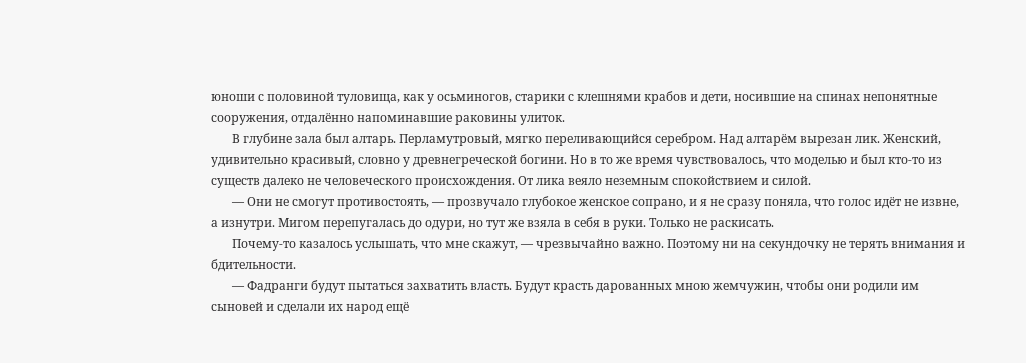юноши с половиной туловища, как у осьминогов, старики с клешнями крабов и дети, носившие на спинах непонятные сооружения, отдалённо напоминавшие раковины улиток.
       В глубине зала был алтарь. Перламутровый, мягко переливающийся серебром. Над алтарём вырезан лик. Женский, удивительно красивый, словно у древнегреческой богини. Но в то же время чувствовалось, что моделью и был кто-то из существ далеко не человеческого происхождения. От лика веяло неземным спокойствием и силой.
       — Они не смогут противостоять, — прозвучало глубокое женское сопрано, и я не сразу поняла, что голос идёт не извне, а изнутри. Мигом перепугалась до одури, но тут же взяла в себя в руки. Только не раскисать.
       Почему-то казалось услышать, что мне скажут, — чрезвычайно важно. Поэтому ни на секундочку не терять внимания и бдительности.
       — Фадранги будут пытаться захватить власть. Будут красть дарованных мною жемчужин, чтобы они родили им сыновей и сделали их народ ещё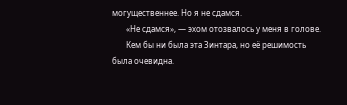могущественнее. Но я не сдамся.
       «Не сдамся», — эхом отозвалось у меня в голове.
       Кем бы ни была эта Зинтара, но её решимость была очевидна.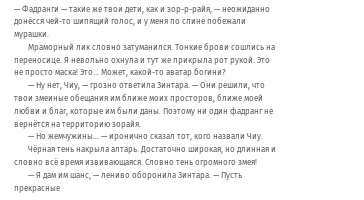— Фадранги — такие же твои дети, как и зор-р-райя, — неожиданно донёсся чей-то шипящий голос, и у меня по спине побежали мурашки.
       Мраморный лик словно затуманился. Тонкие брови сошлись на переносице. Я невольно охнула и тут же прикрыла рот рукой. Это не просто маска! Это… Может, какой-то аватар богини?
       — Ну нет, Чиу, — грозно ответила Зинтара. — Они решили, что твои змеиные обещания им ближе моих просторов, ближе моей любви и благ, которые им были даны. Поэтому ни один фадранг не вернётся на территорию зорайя.
       — Но жемчужины… — иронично сказал тот, кого назвали Чиу.
       Чёрная тень накрыла алтарь. Достаточно широкая, но длинная и словно всё время извивающаяся. Словно тень огромного змея!
       — Я дам им шанс, — лениво оборонила Зинтара. — Пусть прекрасные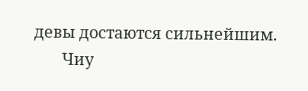девы достаются сильнейшим.
       Чиу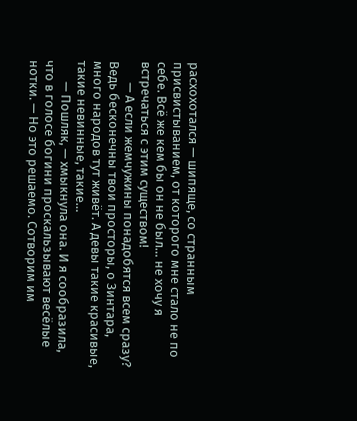расхохотался — шипяще, со странным присвистыванием, от которого мне стало не по себе. Всё же кем бы он не был… не хочу я встречаться с этим существом!
       — А если жемчужины понадобятся всем сразу? Ведь бесконечны твои просторы, о Зинтара, много народов тут живёт. А девы такие красивые, такие невинные, такие…
       — Пошляк, — хмыкнула она. И я сообразила, что в голосе богини проскальзывают весёлые нотки. — Но это решаемо. Сотворим им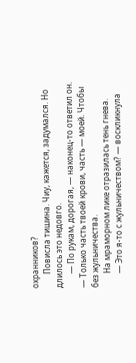охранников?
       Повисла тишина. Чиу, кажется, задумался. Но длилось это недовго.
       — По рукам, дорогая, — наконец-то ответил он. — Только часть твоей крови, часть — моей. Чтобы без жульничества.
       На мраморном лике отразилась тень гнева.
       — Это я-то с жульничеством? — воскликнула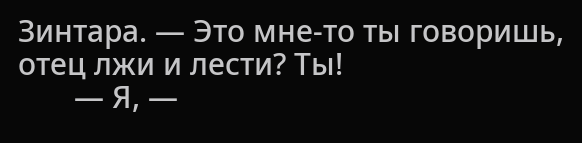Зинтара. — Это мне-то ты говоришь, отец лжи и лести? Ты!
       — Я, —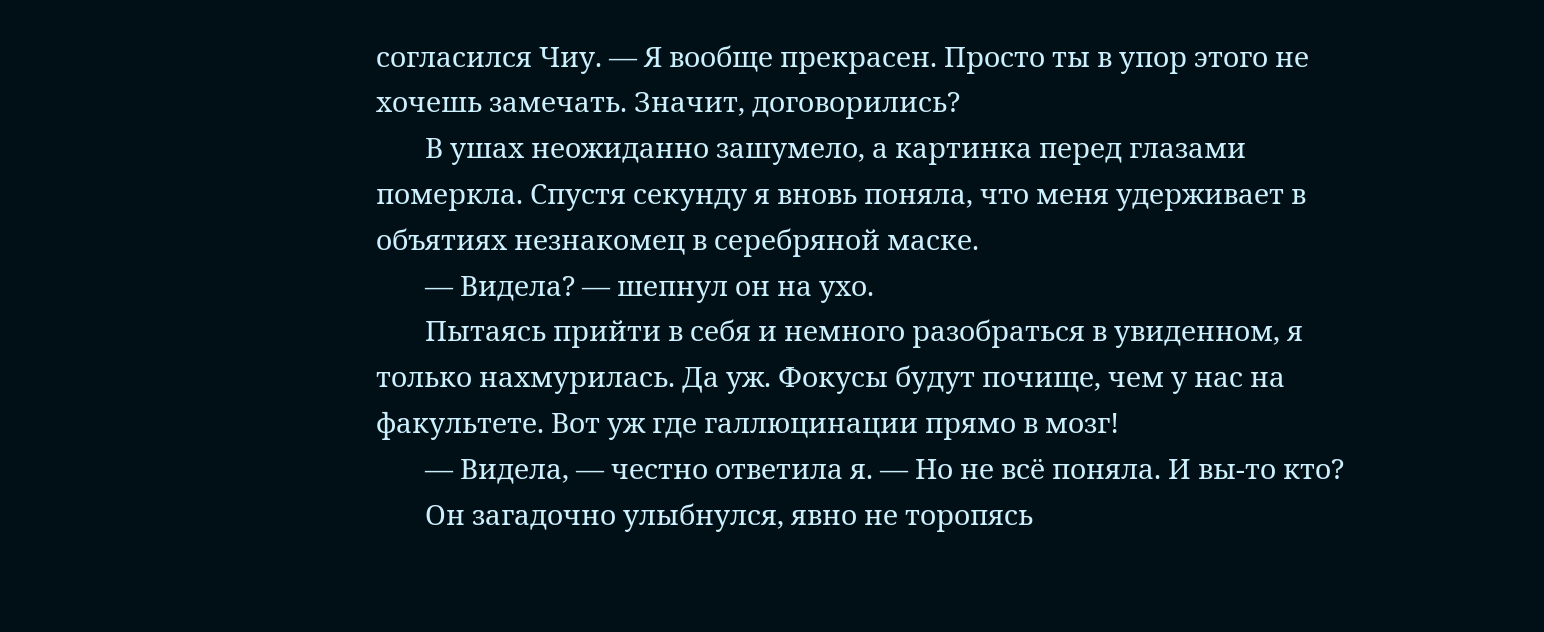согласился Чиу. — Я вообще прекрасен. Просто ты в упор этого не хочешь замечать. Значит, договорились?
       В ушах неожиданно зашумело, а картинка перед глазами померкла. Спустя секунду я вновь поняла, что меня удерживает в объятиях незнакомец в серебряной маске.
       — Видела? — шепнул он на ухо.
       Пытаясь прийти в себя и немного разобраться в увиденном, я только нахмурилась. Да уж. Фокусы будут почище, чем у нас на факультете. Вот уж где галлюцинации прямо в мозг!
       — Видела, — честно ответила я. — Но не всё поняла. И вы-то кто?
       Он загадочно улыбнулся, явно не торопясь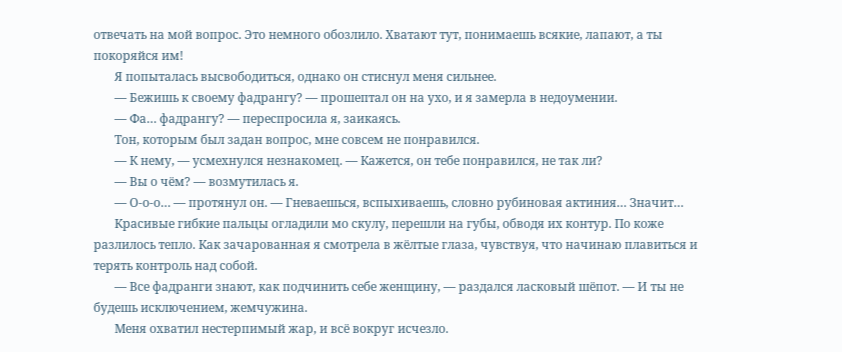отвечать на мой вопрос. Это немного обозлило. Хватают тут, понимаешь всякие, лапают, а ты покоряйся им!
       Я попыталась высвободиться, однако он стиснул меня сильнее.
       — Бежишь к своему фадрангу? — прошептал он на ухо, и я замерла в недоумении.
       — Фа… фадрангу? — переспросила я, заикаясь.
       Тон, которым был задан вопрос, мне совсем не понравился.
       — К нему, — усмехнулся незнакомец. — Кажется, он тебе понравился, не так ли?
       — Вы о чём? — возмутилась я.
       — О-о-о… — протянул он. — Гневаешься, вспыхиваешь, словно рубиновая актиния… Значит…
       Красивые гибкие пальцы огладили мо скулу, перешли на губы, обводя их контур. По коже разлилось тепло. Как зачарованная я смотрела в жёлтые глаза, чувствуя, что начинаю плавиться и терять контроль над собой.
       — Все фадранги знают, как подчинить себе женщину, — раздался ласковый шёпот. — И ты не будешь исключением, жемчужина.
       Меня охватил нестерпимый жар, и всё вокруг исчезло.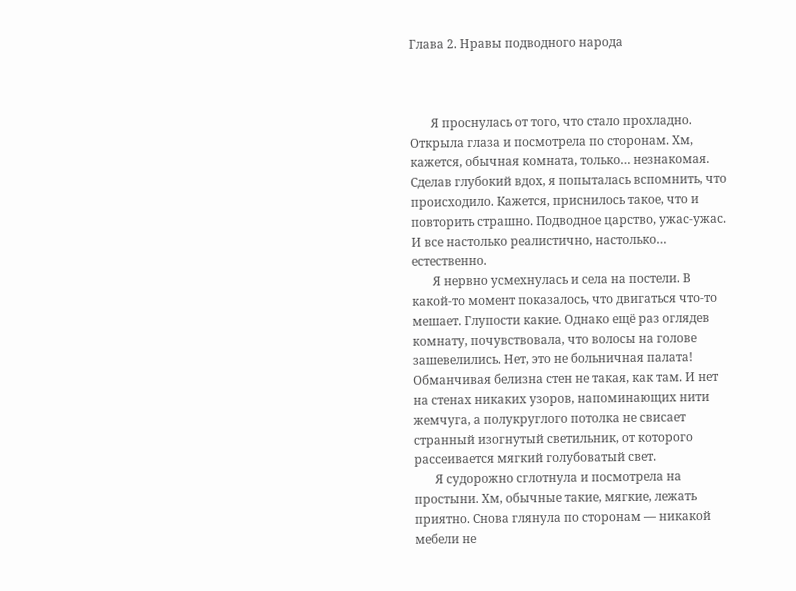Глава 2. Нравы подводного народа



       Я проснулась от того, что стало прохладно. Открыла глаза и посмотрела по сторонам. Хм, кажется, обычная комната, только… незнакомая. Сделав глубокий вдох, я попыталась вспомнить, что происходило. Кажется, приснилось такое, что и повторить страшно. Подводное царство, ужас-ужас. И все настолько реалистично, настолько… естественно.
       Я нервно усмехнулась и села на постели. В какой-то момент показалось, что двигаться что-то мешает. Глупости какие. Однако ещё раз оглядев комнату, почувствовала, что волосы на голове зашевелились. Нет, это не больничная палата! Обманчивая белизна стен не такая, как там. И нет на стенах никаких узоров, напоминающих нити жемчуга, а полукруглого потолка не свисает странный изогнутый светильник, от которого рассеивается мягкий голубоватый свет.
       Я судорожно сглотнула и посмотрела на простыни. Хм, обычные такие, мягкие, лежать приятно. Снова глянула по сторонам — никакой мебели не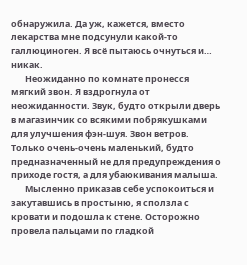обнаружила. Да уж, кажется, вместо лекарства мне подсунули какой-то галлюциноген. Я всё пытаюсь очнуться и… никак.
       Неожиданно по комнате пронесся мягкий звон. Я вздрогнула от неожиданности. Звук, будто открыли дверь в магазинчик со всякими побрякушками для улучшения фэн-шуя. Звон ветров. Только очень-очень маленький, будто предназначенный не для предупреждения о приходе гостя, а для убаюкивания малыша.
       Мысленно приказав себе успокоиться и закутавшись в простыню, я сползла с кровати и подошла к стене. Осторожно провела пальцами по гладкой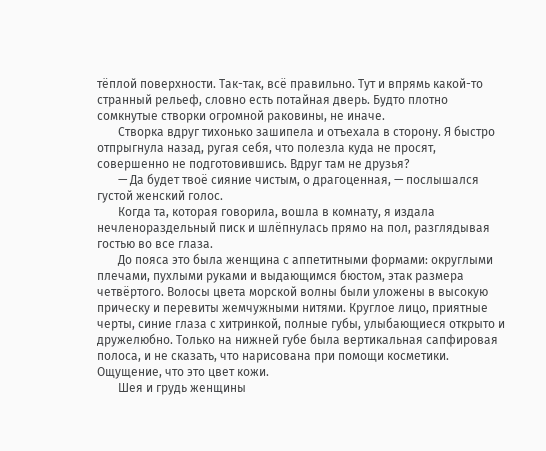тёплой поверхности. Так-так, всё правильно. Тут и впрямь какой-то странный рельеф, словно есть потайная дверь. Будто плотно сомкнутые створки огромной раковины, не иначе.
       Створка вдруг тихонько зашипела и отъехала в сторону. Я быстро отпрыгнула назад, ругая себя, что полезла куда не просят, совершенно не подготовившись. Вдруг там не друзья?
       — Да будет твоё сияние чистым, о драгоценная, — послышался густой женский голос.
       Когда та, которая говорила, вошла в комнату, я издала нечленораздельный писк и шлёпнулась прямо на пол, разглядывая гостью во все глаза.
       До пояса это была женщина с аппетитными формами: округлыми плечами, пухлыми руками и выдающимся бюстом, этак размера четвёртого. Волосы цвета морской волны были уложены в высокую прическу и перевиты жемчужными нитями. Круглое лицо, приятные черты, синие глаза с хитринкой, полные губы, улыбающиеся открыто и дружелюбно. Только на нижней губе была вертикальная сапфировая полоса, и не сказать, что нарисована при помощи косметики. Ощущение, что это цвет кожи.
       Шея и грудь женщины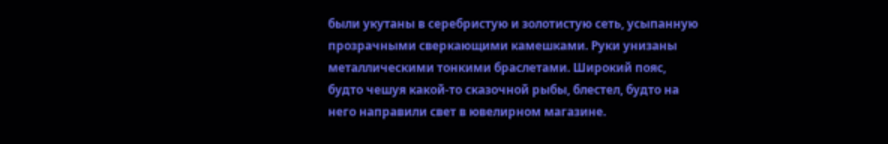были укутаны в серебристую и золотистую сеть, усыпанную прозрачными сверкающими камешками. Руки унизаны металлическими тонкими браслетами. Широкий пояс, будто чешуя какой-то сказочной рыбы, блестел, будто на него направили свет в ювелирном магазине.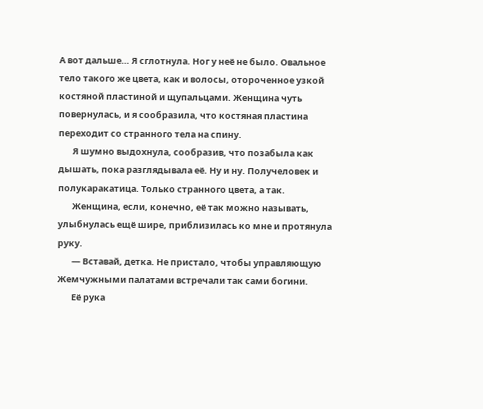А вот дальше… Я сглотнула. Ног у неё не было. Овальное тело такого же цвета, как и волосы, отороченное узкой костяной пластиной и щупальцами. Женщина чуть повернулась, и я сообразила, что костяная пластина переходит со странного тела на спину.
       Я шумно выдохнула, сообразив, что позабыла как дышать, пока разглядывала её. Ну и ну. Получеловек и полукаракатица. Только странного цвета, а так.
       Женщина, если, конечно, её так можно называть, улыбнулась ещё шире, приблизилась ко мне и протянула руку.
       — Вставай, детка. Не пристало, чтобы управляющую Жемчужными палатами встречали так сами богини.
       Её рука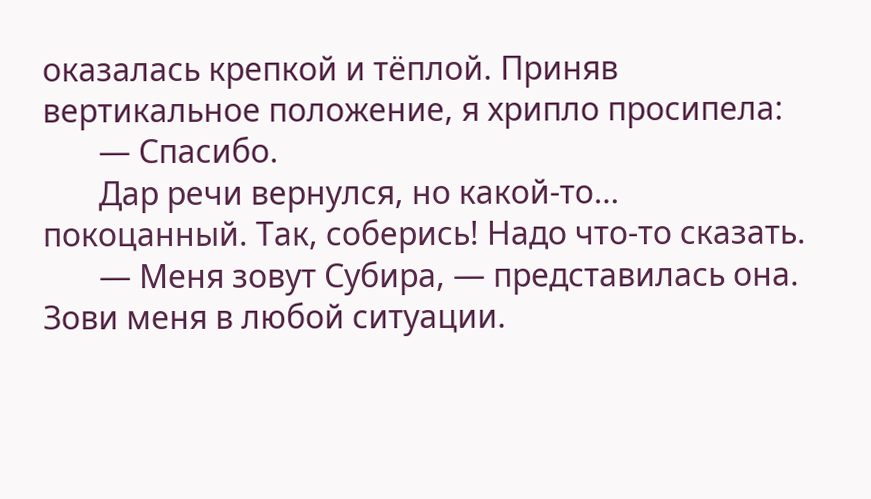оказалась крепкой и тёплой. Приняв вертикальное положение, я хрипло просипела:
       — Спасибо.
       Дар речи вернулся, но какой-то… покоцанный. Так, соберись! Надо что-то сказать.
       — Меня зовут Субира, — представилась она. Зови меня в любой ситуации.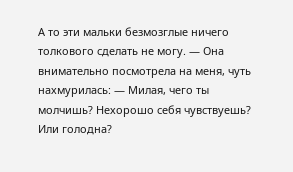А то эти мальки безмозглые ничего толкового сделать не могу. — Она внимательно посмотрела на меня, чуть нахмурилась: — Милая, чего ты молчишь? Нехорошо себя чувствуешь? Или голодна?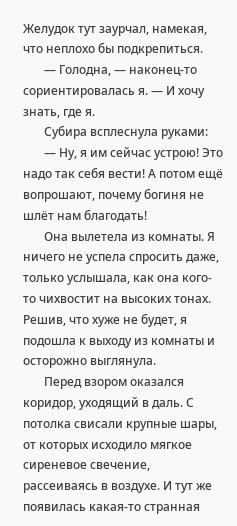Желудок тут заурчал, намекая, что неплохо бы подкрепиться.
       — Голодна, — наконец-то сориентировалась я. — И хочу знать, где я.
       Субира всплеснула руками:
       — Ну, я им сейчас устрою! Это надо так себя вести! А потом ещё вопрошают, почему богиня не шлёт нам благодать!
       Она вылетела из комнаты. Я ничего не успела спросить даже, только услышала, как она кого-то чихвостит на высоких тонах. Решив, что хуже не будет, я подошла к выходу из комнаты и осторожно выглянула.
       Перед взором оказался коридор, уходящий в даль. С потолка свисали крупные шары, от которых исходило мягкое сиреневое свечение, рассеиваясь в воздухе. И тут же появилась какая-то странная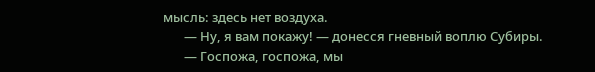мысль: здесь нет воздуха.
       — Ну, я вам покажу! — донесся гневный воплю Субиры.
       — Госпожа, госпожа, мы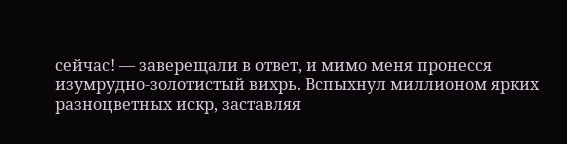сейчас! — заверещали в ответ, и мимо меня пронесся изумрудно-золотистый вихрь. Вспыхнул миллионом ярких разноцветных искр, заставляя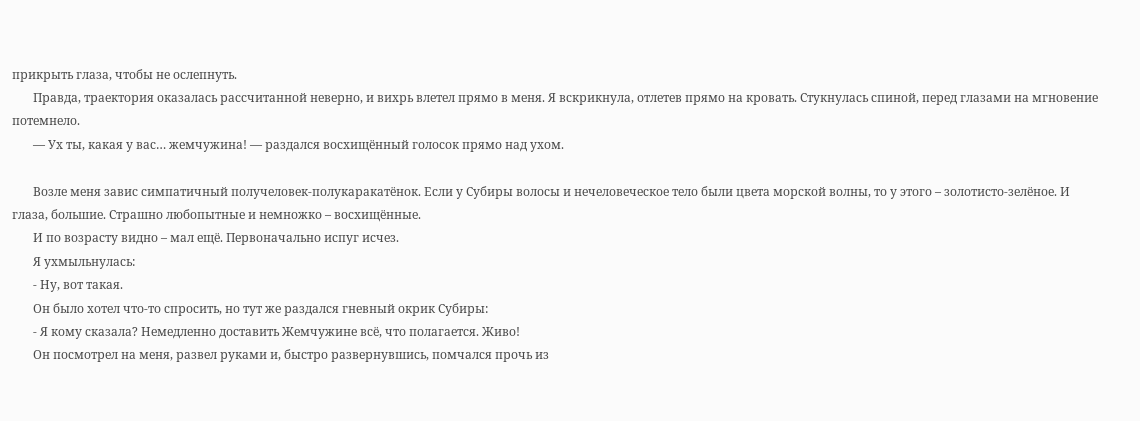прикрыть глаза, чтобы не ослепнуть.
       Правда, траектория оказалась рассчитанной неверно, и вихрь влетел прямо в меня. Я вскрикнула, отлетев прямо на кровать. Стукнулась спиной, перед глазами на мгновение потемнело.
       — Ух ты, какая у вас… жемчужина! — раздался восхищённый голосок прямо над ухом.

       Возле меня завис симпатичный получеловек-полукаракатёнок. Если у Субиры волосы и нечеловеческое тело были цвета морской волны, то у этого – золотисто-зелёное. И глаза, большие. Страшно любопытные и немножко – восхищённые.
       И по возрасту видно – мал ещё. Первоначально испуг исчез.
       Я ухмыльнулась:
       - Ну, вот такая.
       Он было хотел что-то спросить, но тут же раздался гневный окрик Субиры:
       - Я кому сказала? Немедленно доставить Жемчужине всё, что полагается. Живо!
       Он посмотрел на меня, развел руками и, быстро развернувшись, помчался прочь из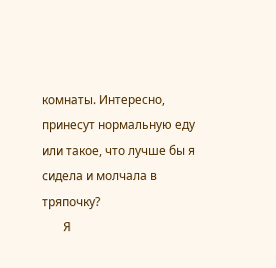комнаты. Интересно, принесут нормальную еду или такое, что лучше бы я сидела и молчала в тряпочку?
       Я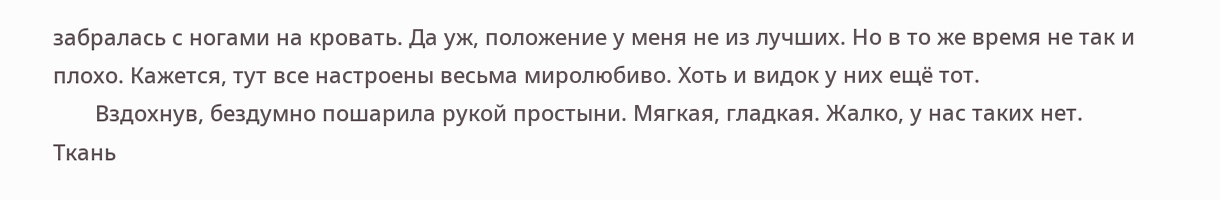забралась с ногами на кровать. Да уж, положение у меня не из лучших. Но в то же время не так и плохо. Кажется, тут все настроены весьма миролюбиво. Хоть и видок у них ещё тот.
       Вздохнув, бездумно пошарила рукой простыни. Мягкая, гладкая. Жалко, у нас таких нет. Ткань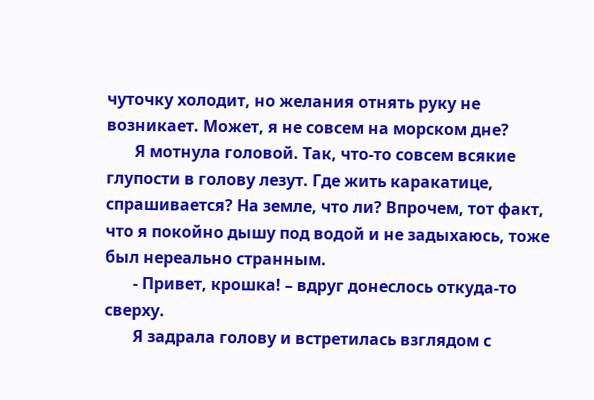чуточку холодит, но желания отнять руку не возникает. Может, я не совсем на морском дне?
       Я мотнула головой. Так, что-то совсем всякие глупости в голову лезут. Где жить каракатице, спрашивается? На земле, что ли? Впрочем, тот факт, что я покойно дышу под водой и не задыхаюсь, тоже был нереально странным.
       - Привет, крошка! – вдруг донеслось откуда-то сверху.
       Я задрала голову и встретилась взглядом с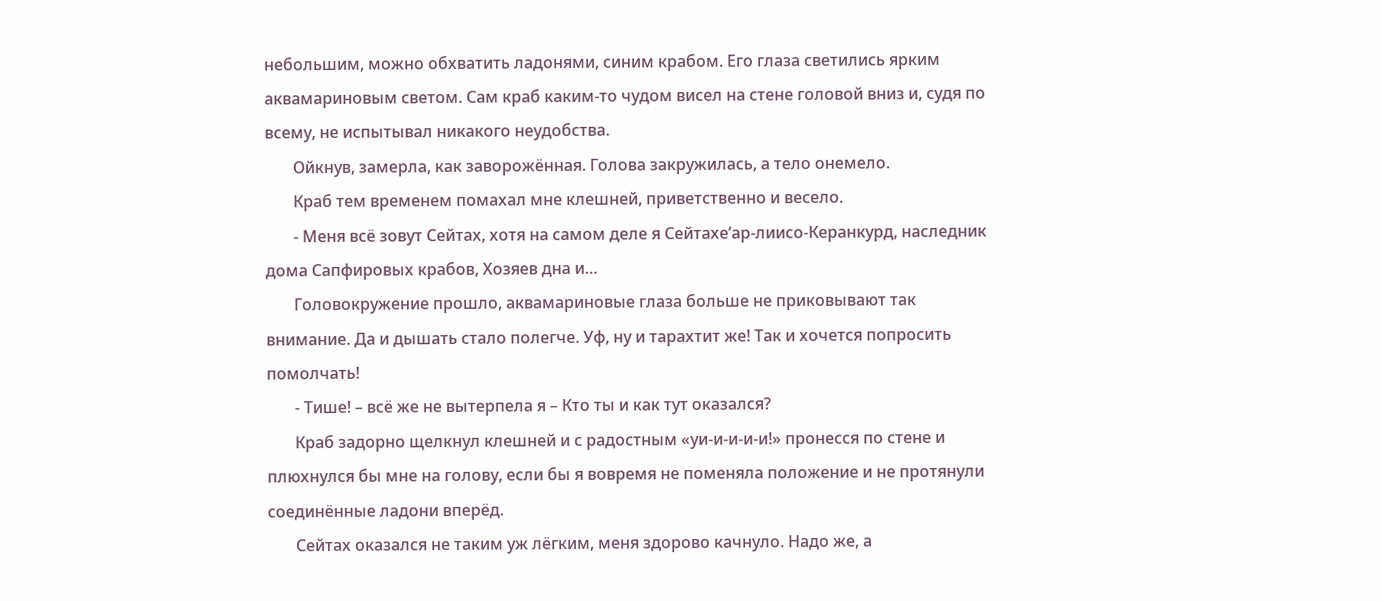небольшим, можно обхватить ладонями, синим крабом. Его глаза светились ярким аквамариновым светом. Сам краб каким-то чудом висел на стене головой вниз и, судя по всему, не испытывал никакого неудобства.
       Ойкнув, замерла, как заворожённая. Голова закружилась, а тело онемело.
       Краб тем временем помахал мне клешней, приветственно и весело.
       - Меня всё зовут Сейтах, хотя на самом деле я Сейтахе’ар-лиисо-Керанкурд, наследник дома Сапфировых крабов, Хозяев дна и…
       Головокружение прошло, аквамариновые глаза больше не приковывают так внимание. Да и дышать стало полегче. Уф, ну и тарахтит же! Так и хочется попросить помолчать!
       - Тише! – всё же не вытерпела я – Кто ты и как тут оказался?
       Краб задорно щелкнул клешней и с радостным «уи-и-и-и-и!» пронесся по стене и плюхнулся бы мне на голову, если бы я вовремя не поменяла положение и не протянули соединённые ладони вперёд.
       Сейтах оказался не таким уж лёгким, меня здорово качнуло. Надо же, а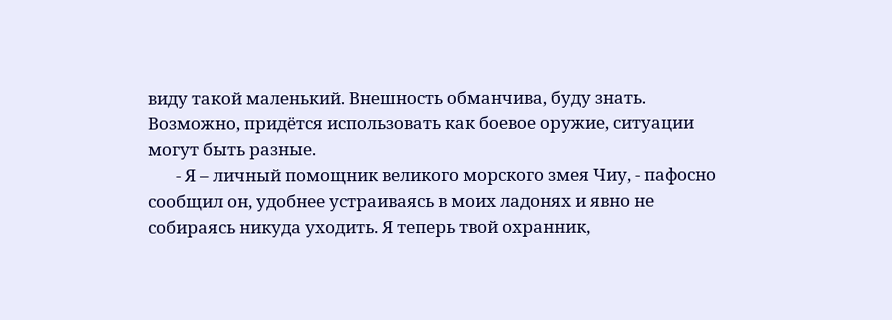виду такой маленький. Внешность обманчива, буду знать. Возможно, придётся использовать как боевое оружие, ситуации могут быть разные.
       - Я – личный помощник великого морского змея Чиу, - пафосно сообщил он, удобнее устраиваясь в моих ладонях и явно не собираясь никуда уходить. Я теперь твой охранник,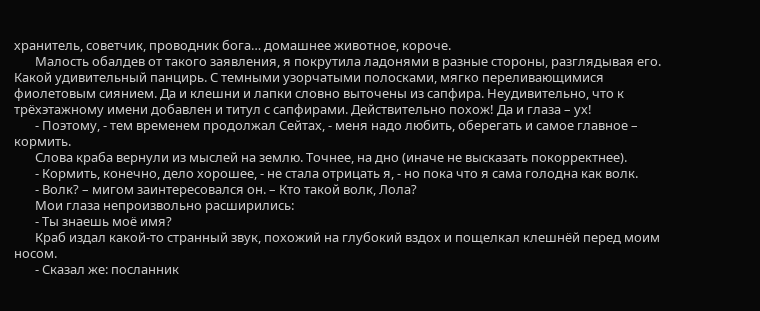хранитель, советчик, проводник бога… домашнее животное, короче.
       Малость обалдев от такого заявления, я покрутила ладонями в разные стороны, разглядывая его. Какой удивительный панцирь. С темными узорчатыми полосками, мягко переливающимися фиолетовым сиянием. Да и клешни и лапки словно выточены из сапфира. Неудивительно, что к трёхэтажному имени добавлен и титул с сапфирами. Действительно похож! Да и глаза – ух!
       - Поэтому, - тем временем продолжал Сейтах, - меня надо любить, оберегать и самое главное – кормить.
       Слова краба вернули из мыслей на землю. Точнее, на дно (иначе не высказать покорректнее).
       - Кормить, конечно, дело хорошее, - не стала отрицать я, - но пока что я сама голодна как волк.
       - Волк? – мигом заинтересовался он. – Кто такой волк, Лола?
       Мои глаза непроизвольно расширились:
       - Ты знаешь моё имя?
       Краб издал какой-то странный звук, похожий на глубокий вздох и пощелкал клешнёй перед моим носом.
       - Сказал же: посланник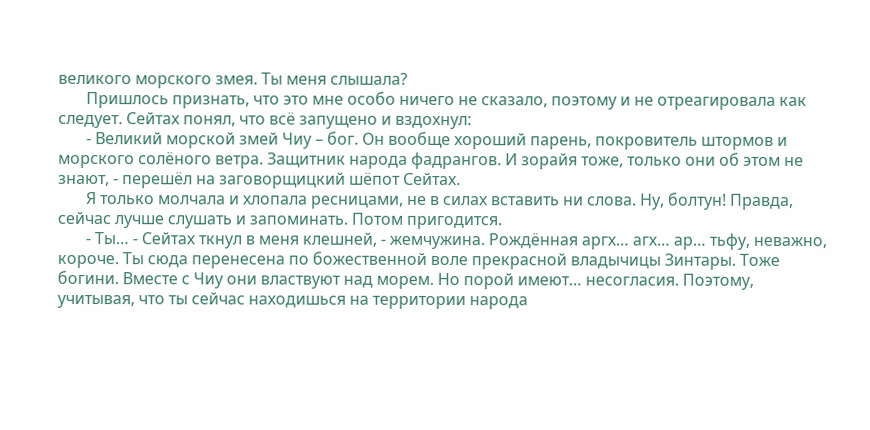великого морского змея. Ты меня слышала?
       Пришлось признать, что это мне особо ничего не сказало, поэтому и не отреагировала как следует. Сейтах понял, что всё запущено и вздохнул:
       - Великий морской змей Чиу – бог. Он вообще хороший парень, покровитель штормов и морского солёного ветра. Защитник народа фадрангов. И зорайя тоже, только они об этом не знают, - перешёл на заговорщицкий шёпот Сейтах.
       Я только молчала и хлопала ресницами, не в силах вставить ни слова. Ну, болтун! Правда, сейчас лучше слушать и запоминать. Потом пригодится.
       - Ты… - Сейтах ткнул в меня клешней, - жемчужина. Рождённая аргх… агх… ар… тьфу, неважно, короче. Ты сюда перенесена по божественной воле прекрасной владычицы Зинтары. Тоже богини. Вместе с Чиу они властвуют над морем. Но порой имеют… несогласия. Поэтому, учитывая, что ты сейчас находишься на территории народа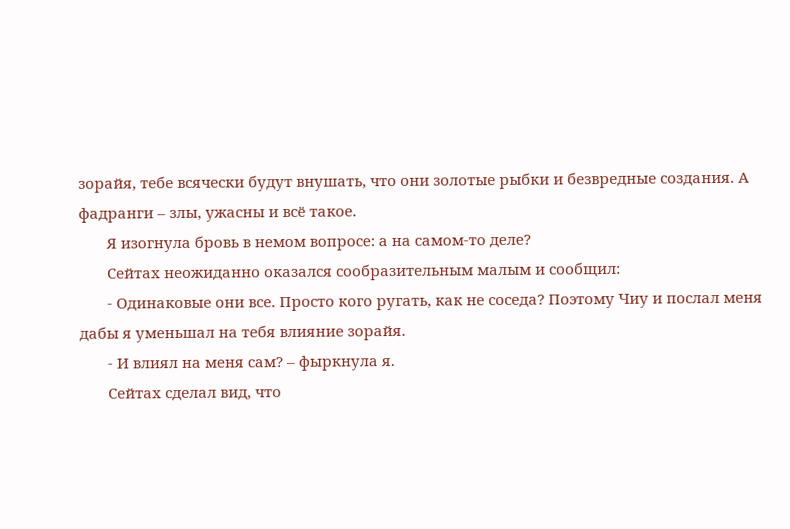зорайя, тебе всячески будут внушать, что они золотые рыбки и безвредные создания. А фадранги – злы, ужасны и всё такое.
       Я изогнула бровь в немом вопросе: а на самом-то деле?
       Сейтах неожиданно оказался сообразительным малым и сообщил:
       - Одинаковые они все. Просто кого ругать, как не соседа? Поэтому Чиу и послал меня дабы я уменьшал на тебя влияние зорайя.
       - И влиял на меня сам? – фыркнула я.
       Сейтах сделал вид, что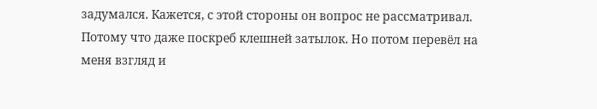задумался. Кажется, с этой стороны он вопрос не рассматривал. Потому что даже поскреб клешней затылок. Но потом перевёл на меня взгляд и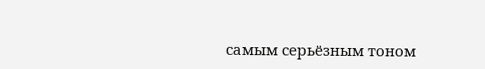самым серьёзным тоном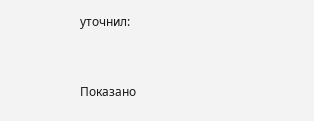уточнил:


Показано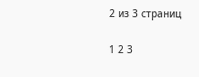2 из 3 страниц

1 2 3